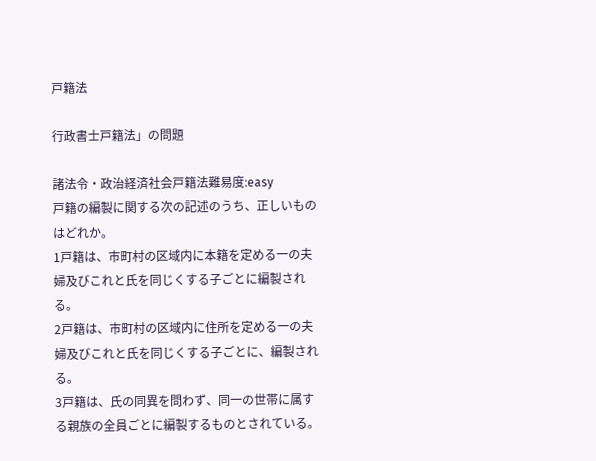戸籍法

行政書士戸籍法」の問題

諸法令・政治経済社会戸籍法難易度:easy
戸籍の編製に関する次の記述のうち、正しいものはどれか。
1戸籍は、市町村の区域内に本籍を定める一の夫婦及びこれと氏を同じくする子ごとに編製される。
2戸籍は、市町村の区域内に住所を定める一の夫婦及びこれと氏を同じくする子ごとに、編製される。
3戸籍は、氏の同異を問わず、同一の世帯に属する親族の全員ごとに編製するものとされている。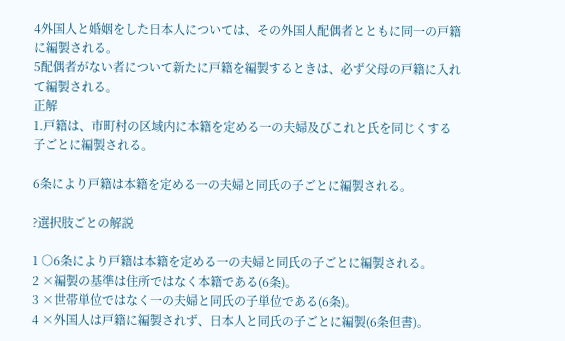4外国人と婚姻をした日本人については、その外国人配偶者とともに同一の戸籍に編製される。
5配偶者がない者について新たに戸籍を編製するときは、必ず父母の戸籍に入れて編製される。
正解
1.戸籍は、市町村の区域内に本籍を定める一の夫婦及びこれと氏を同じくする子ごとに編製される。

6条により戸籍は本籍を定める一の夫婦と同氏の子ごとに編製される。

?選択肢ごとの解説

1 ○6条により戸籍は本籍を定める一の夫婦と同氏の子ごとに編製される。
2 ×編製の基準は住所ではなく本籍である(6条)。
3 ×世帯単位ではなく一の夫婦と同氏の子単位である(6条)。
4 ×外国人は戸籍に編製されず、日本人と同氏の子ごとに編製(6条但書)。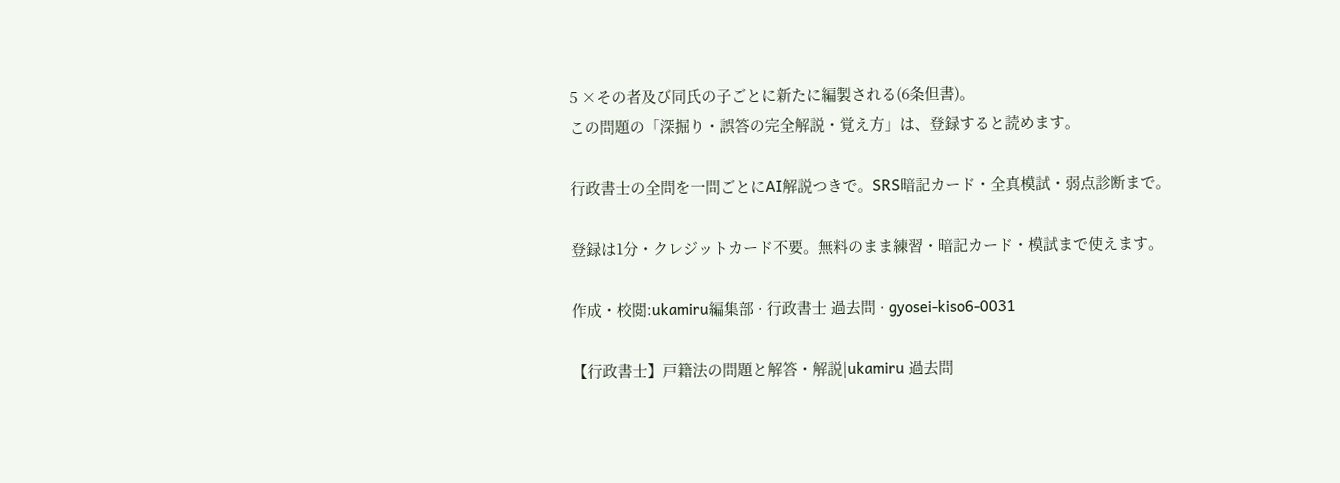5 ×その者及び同氏の子ごとに新たに編製される(6条但書)。
この問題の「深掘り・誤答の完全解説・覚え方」は、登録すると読めます。

行政書士の全問を一問ごとにAI解説つきで。SRS暗記カード・全真模試・弱点診断まで。

登録は1分・クレジットカード不要。無料のまま練習・暗記カード・模試まで使えます。

作成・校閲:ukamiru編集部 · 行政書士 過去問 · gyosei-kiso6-0031

【行政書士】戸籍法の問題と解答・解説|ukamiru 過去問